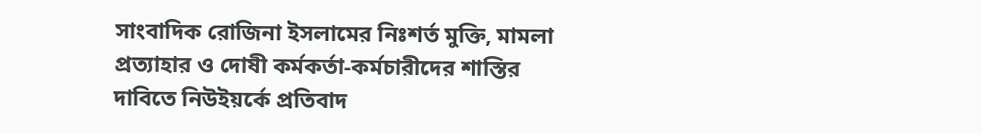সাংবাদিক রোজিনা ইসলামের নিঃশর্ত মুক্তি, মামলা প্রত্যাহার ও দোষী কর্মকর্তা-কর্মচারীদের শাস্তির দাবিতে নিউইয়র্কে প্রতিবাদ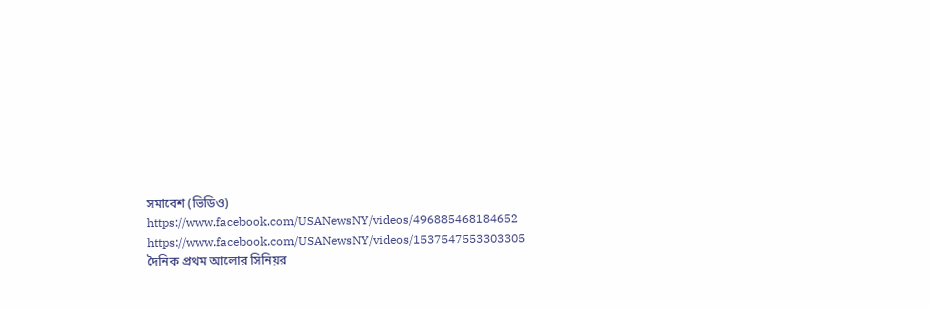সমাবেশ (ভিডিও)
https://www.facebook.com/USANewsNY/videos/496885468184652
https://www.facebook.com/USANewsNY/videos/1537547553303305
দৈনিক প্রথম আলোর সিনিয়র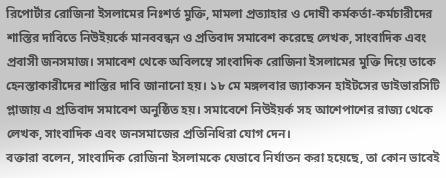রিপোর্টার রোজিনা ইসলামের নিঃশর্ত মুক্তি, মামলা প্রত্যাহার ও দোষী কর্মকর্তা-কর্মচারীদের শাস্তির দাবিতে নিউইয়র্কে মানববন্ধন ও প্রতিবাদ সমাবেশ করেছে লেখক, সাংবাদিক এবং প্রবাসী জনসমাজ। সমাবেশ থেকে অবিলম্বে সাংবাদিক রোজিনা ইসলামের মুক্তি দিয়ে তাকে হেনস্তাকারীদের শাস্তির দাবি জানানো হয়। ১৮ মে মঙ্গলবার জ্যাকসন হাইটসের ডাইভারসিটি প্লাজায় এ প্রতিবাদ সমাবেশ অনুষ্ঠিত হয়। সমাবেশে নিউইয়র্ক সহ আশেপাশের রাজ্য থেকে লেখক, সাংবাদিক এবং জনসমাজের প্রতিনিধিরা যোগ দেন।
বক্তারা বলেন, সাংবাদিক রোজিনা ইসলামকে যেভাবে নির্যাতন করা হয়েছে, তা কোন ভাবেই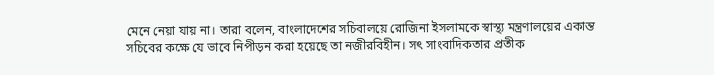মেনে নেয়া যায় না। তারা বলেন, বাংলাদেশের সচিবালয়ে রোজিনা ইসলামকে স্বাস্থ্য মন্ত্রণালয়ের একান্ত সচিবের কক্ষে যে ভাবে নিপীড়ন করা হয়েছে তা নজীরবিহীন। সৎ সাংবাদিকতার প্রতীক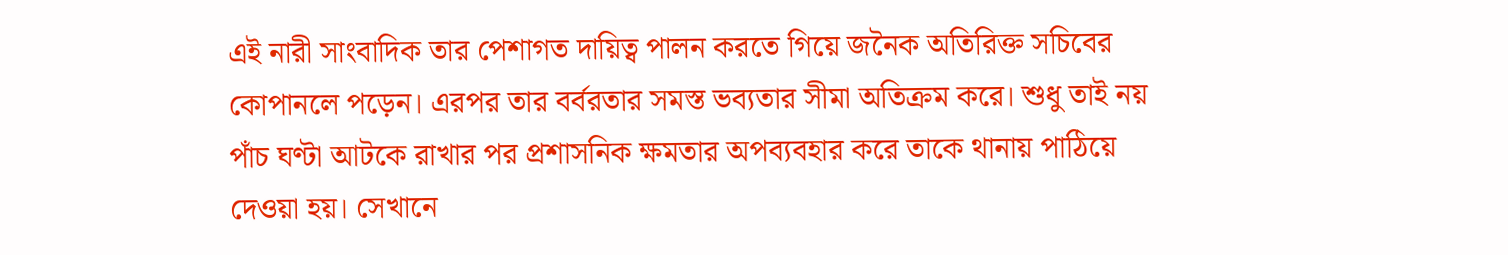এই নারী সাংবাদিক তার পেশাগত দায়িত্ব পালন করতে গিয়ে জনৈক অতিরিক্ত সচিবের কোপানলে পড়েন। এরপর তার বর্বরতার সমস্ত ভব্যতার সীমা অতিক্রম করে। শুধু তাই নয় পাঁচ ঘণ্টা আটকে রাখার পর প্রশাসনিক ক্ষমতার অপব্যবহার করে তাকে থানায় পাঠিয়ে দেওয়া হয়। সেখানে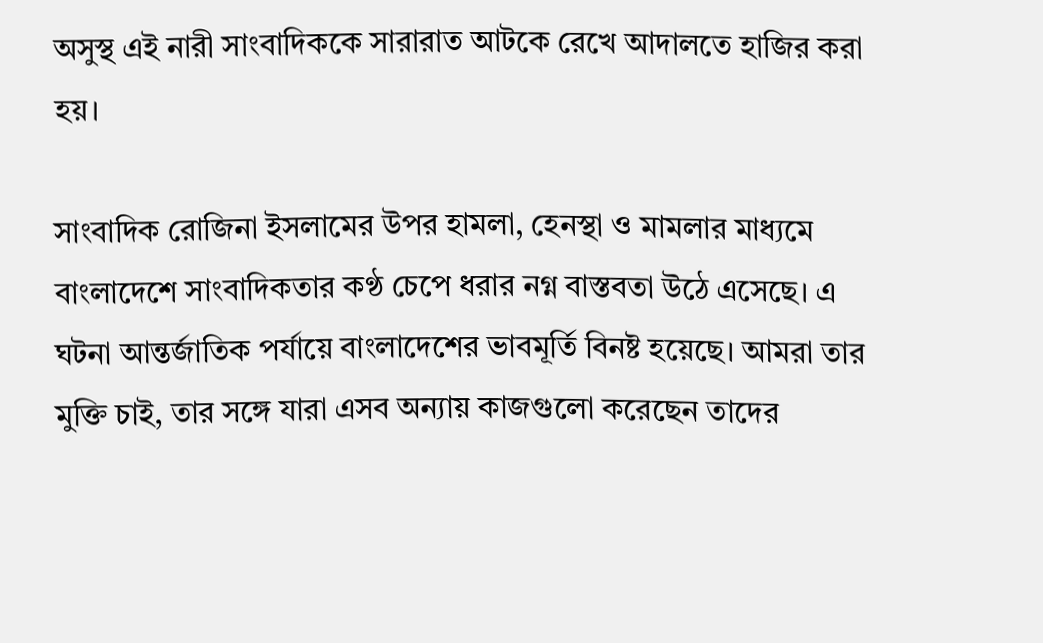অসুস্থ এই নারী সাংবাদিককে সারারাত আটকে রেখে আদালতে হাজির করা হয়।

সাংবাদিক রোজিনা ইসলামের উপর হামলা, হেনস্থা ও মামলার মাধ্যমে বাংলাদেশে সাংবাদিকতার কণ্ঠ চেপে ধরার নগ্ন বাস্তবতা উঠে এসেছে। এ ঘটনা আন্তর্জাতিক পর্যায়ে বাংলাদেশের ভাবমূর্তি বিনষ্ট হয়েছে। আমরা তার মুক্তি চাই, তার সঙ্গে যারা এসব অন্যায় কাজগুলো করেছেন তাদের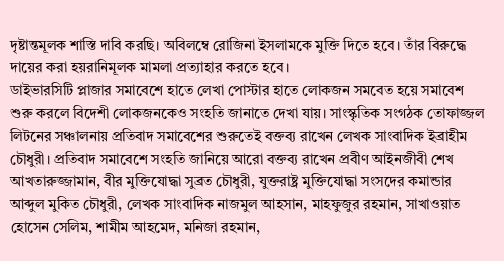দৃষ্টান্তমূলক শাস্তি দাবি করছি। অবিলম্বে রোজিনা ইসলামকে মুক্তি দিতে হবে। তাঁর বিরুদ্ধে দায়ের করা হয়রানিমূলক মামলা প্রত্যাহার করতে হবে।
ডাইভারসিটি প্লাজার সমাবেশে হাতে লেখা পোস্টার হাতে লোকজন সমবেত হয়ে সমাবেশ শুরু করলে বিদেশী লোকজনকেও সংহতি জানাতে দেখা যায়। সাংস্কৃতিক সংগঠক তোফাজ্জল লিটনের সঞ্চালনায় প্রতিবাদ সমাবেশের শুরুতেই বক্তব্য রাখেন লেখক সাংবাদিক ইব্রাহীম চৌধুরী। প্রতিবাদ সমাবেশে সংহতি জানিয়ে আরো বক্তব্য রাখেন প্রবীণ আইনজীবী শেখ আখতারুজ্জামান, বীর মুক্তিযোদ্ধা সুব্রত চৌধুরী, যুক্তরাষ্ট্র মুক্তিযোদ্ধা সংসদের কমান্ডার আব্দুল মুকিত চৌধুরী, লেখক সাংবাদিক নাজমুল আহসান, মাহফুজুর রহমান, সাখাওয়াত হোসেন সেলিম, শামীম আহমেদ, মনিজা রহমান,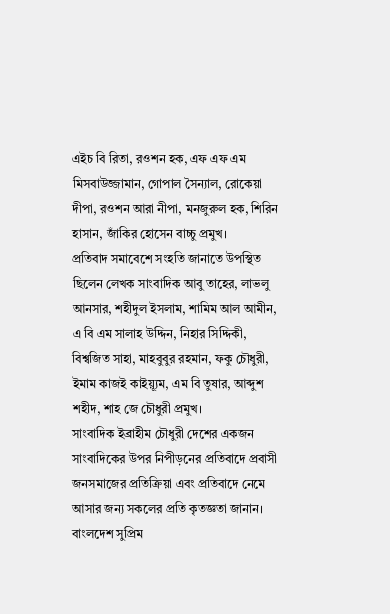এইচ বি রিতা, রওশন হক, এফ এফ এম মিসবাউজ্জামান, গোপাল সৈন্যাল, রোকেয়া দীপা, রওশন আরা নীপা, মনজুরুল হক, শিরিন হাসান, জাঁকির হোসেন বাচ্চু প্রমুখ।
প্রতিবাদ সমাবেশে সংহতি জানাতে উপস্থিত ছিলেন লেখক সাংবাদিক আবু তাহের, লাভলু আনসার, শহীদুল ইসলাম, শামিম আল আমীন, এ বি এম সালাহ উদ্দিন, নিহার সিদ্দিকী, বিশ্বজিত সাহা, মাহবুবুর রহমান, ফকু চৌধুরী, ইমাম কাজই কাইয়্যূম, এম বি তুষার, আব্দুশ শহীদ, শাহ জে চৌধুরী প্রমুখ।
সাংবাদিক ইব্রাহীম চৌধুরী দেশের একজন সাংবাদিকের উপর নিপীড়নের প্রতিবাদে প্রবাসী জনসমাজের প্রতিক্রিয়া এবং প্রতিবাদে নেমে আসার জন্য সকলের প্রতি কৃতজ্ঞতা জানান।
বাংলদেশ সুপ্রিম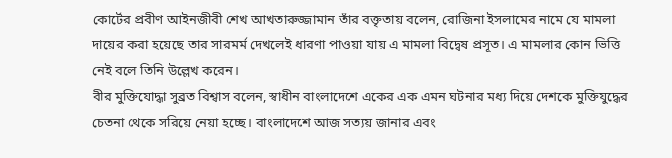কোর্টের প্রবীণ আইনজীবী শেখ আখতারুজ্জামান তাঁর বক্তৃতায় বলেন, রোজিনা ইসলামের নামে যে মামলা দায়ের করা হয়েছে তার সারমর্ম দেখলেই ধারণা পাওয়া যায় এ মামলা বিদ্বেষ প্রসূত। এ মামলার কোন ভিত্তি নেই বলে তিনি উল্লেখ করেন।
বীর মুক্তিযোদ্ধা সুব্রত বিশ্বাস বলেন, স্বাধীন বাংলাদেশে একের এক এমন ঘটনার মধ্য দিয়ে দেশকে মুক্তিযুদ্ধের চেতনা থেকে সরিয়ে নেয়া হচ্ছে। বাংলাদেশে আজ সত্যয় জানার এবং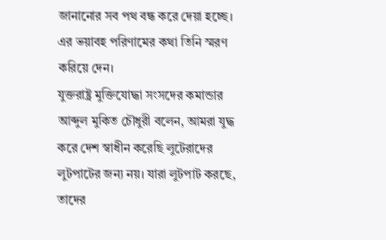জানানোর সব পথ বন্ধ করে দেয়া হচ্ছে। এর ভয়াবহ পরিণামের কথা তিনি স্মরণ করিয়ে দেন।
যুক্তরাষ্ট্র মুক্তিযোদ্ধা সংসদের কমান্ডার আব্দুল মুকিত চৌধুরী বলেন, আমরা যুদ্ধ করে দেশ স্বাধীন করেছি লুটেরাদের লুটপাটের জন্য নয়। যারা লুটপাট করছে, তাদের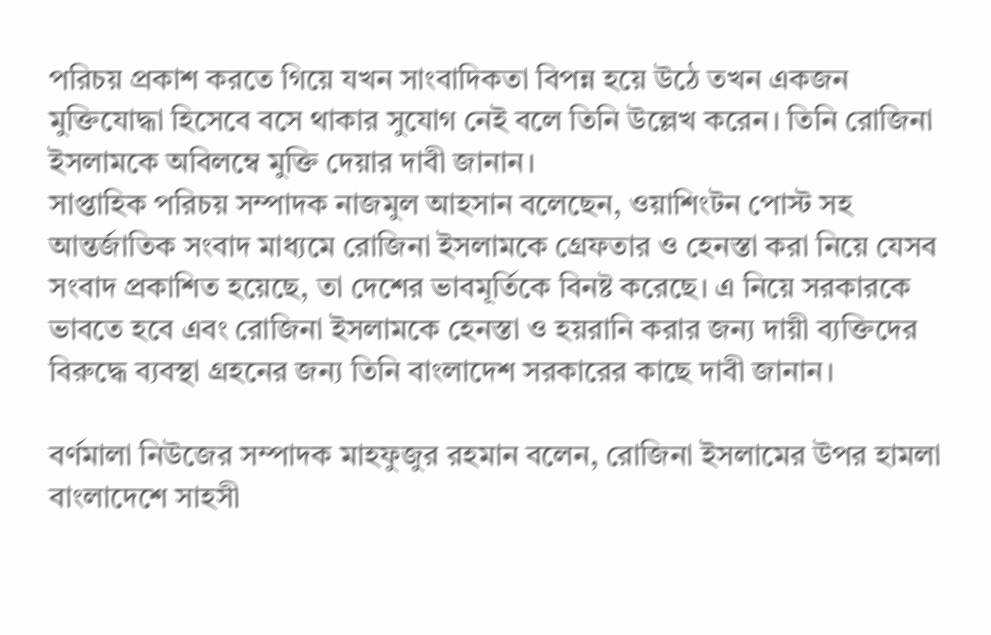পরিচয় প্রকাশ করতে গিয়ে যখন সাংবাদিকতা বিপন্ন হয়ে উঠে তখন একজন মুক্তিযোদ্ধা হিসেবে বসে থাকার সুযোগ নেই বলে তিনি উল্লেখ করেন। তিনি রোজিনা ইসলামকে অবিলম্বে মুক্তি দেয়ার দাবী জানান।
সাপ্তাহিক পরিচয় সম্পাদক নাজমুল আহসান বলেছেন, ওয়াশিংটন পোস্ট সহ আন্তর্জাতিক সংবাদ মাধ্যমে রোজিনা ইসলামকে গ্রেফতার ও হেনস্তা করা নিয়ে যেসব সংবাদ প্রকাশিত হয়েছে, তা দেশের ভাবমূর্তিকে বিনষ্ট করেছে। এ নিয়ে সরকারকে ভাবতে হবে এবং রোজিনা ইসলামকে হেনস্তা ও হয়রানি করার জন্য দায়ী ব্যক্তিদের বিরুদ্ধে ব্যবস্থা গ্রহনের জন্য তিনি বাংলাদেশ সরকারের কাছে দাবী জানান।

বর্ণমালা নিউজের সম্পাদক মাহফুজুর রহমান বলেন, রোজিনা ইসলামের উপর হামলা বাংলাদেশে সাহসী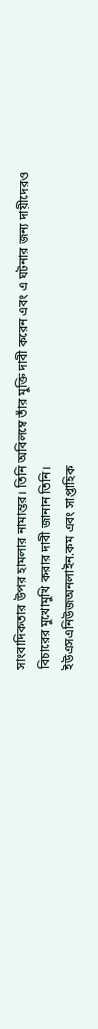সাংবাদিকতার উপর হামলার নামান্তর। তিনি অবিলম্বে তাঁর মুক্তি দাবী করেন এবং এ ঘটনার জন্য দায়ীদেরও বিচারের মুখোমুখি করার দাবী জানান তিনি।
ইউএসএনিউজঅনলাইন.কম এবং সাপ্তাহিক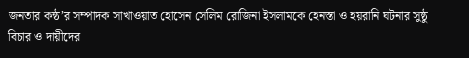জনতার কন্ঠ’র সম্পাদক সাখাওয়াত হোসেন সেলিম রোজিনা ইসলামকে হেনস্তা ও হয়রানি ঘটনার সুষ্ঠু বিচার ও দায়ীদের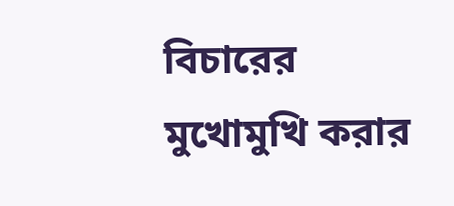বিচারের মুখোমুখি করার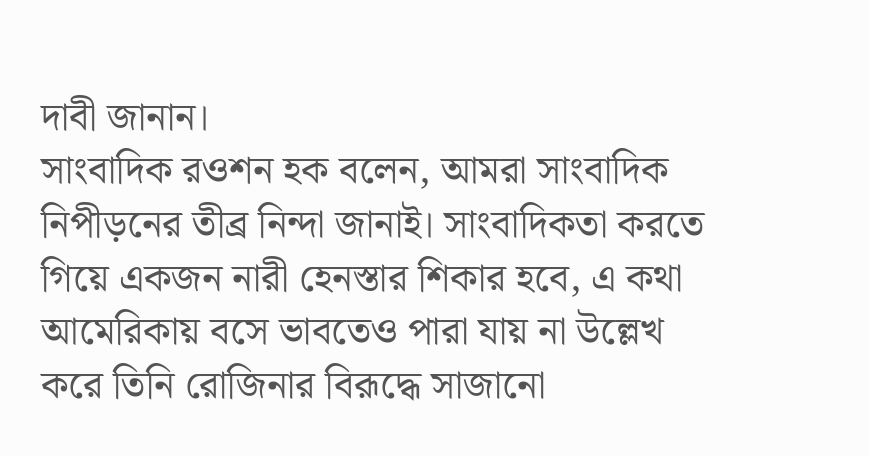দাবী জানান।
সাংবাদিক রওশন হক বলেন, আমরা সাংবাদিক নিপীড়নের তীব্র নিন্দা জানাই। সাংবাদিকতা করতে গিয়ে একজন নারী হেনস্তার শিকার হবে, এ কথা আমেরিকায় বসে ভাবতেও পারা যায় না উল্লেখ করে তিনি রোজিনার বিরূদ্ধে সাজানো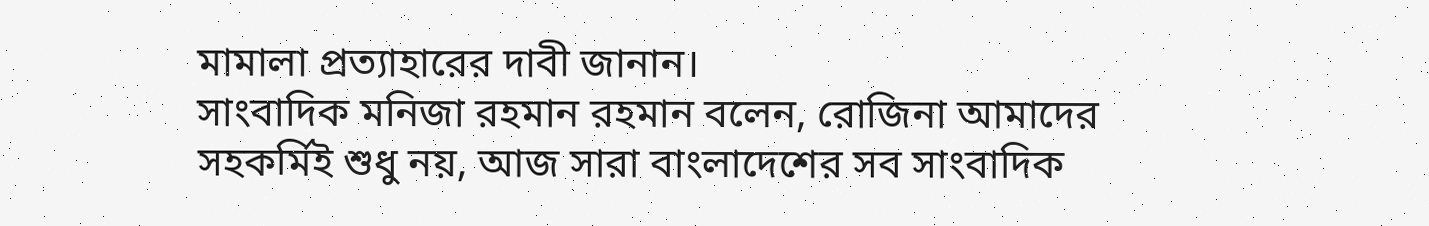মামালা প্রত্যাহারের দাবী জানান।
সাংবাদিক মনিজা রহমান রহমান বলেন, রোজিনা আমাদের সহকর্মিই শুধু নয়, আজ সারা বাংলাদেশের সব সাংবাদিক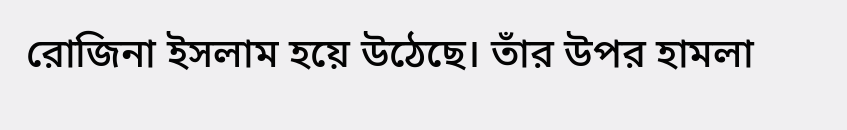রোজিনা ইসলাম হয়ে উঠেছে। তাঁর উপর হামলা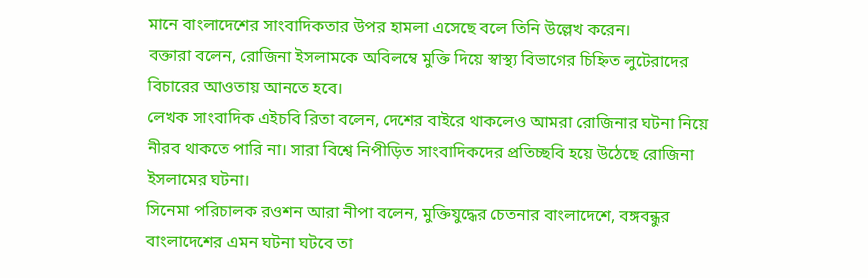মানে বাংলাদেশের সাংবাদিকতার উপর হামলা এসেছে বলে তিনি উল্লেখ করেন।
বক্তারা বলেন, রোজিনা ইসলামকে অবিলম্বে মুক্তি দিয়ে স্বাস্থ্য বিভাগের চিহ্নিত লুটেরাদের বিচারের আওতায় আনতে হবে।
লেখক সাংবাদিক এইচবি রিতা বলেন, দেশের বাইরে থাকলেও আমরা রোজিনার ঘটনা নিয়ে নীরব থাকতে পারি না। সারা বিশ্বে নিপীড়িত সাংবাদিকদের প্রতিচ্ছবি হয়ে উঠেছে রোজিনা ইসলামের ঘটনা।
সিনেমা পরিচালক রওশন আরা নীপা বলেন, মুক্তিযুদ্ধের চেতনার বাংলাদেশে, বঙ্গবন্ধুর বাংলাদেশের এমন ঘটনা ঘটবে তা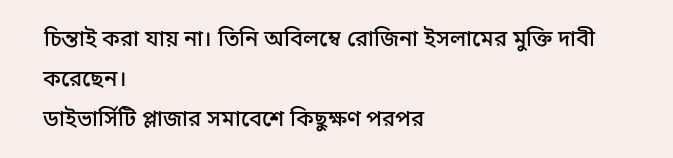চিন্তাই করা যায় না। তিনি অবিলম্বে রোজিনা ইসলামের মুক্তি দাবী করেছেন।
ডাইভার্সিটি প্লাজার সমাবেশে কিছুক্ষণ পরপর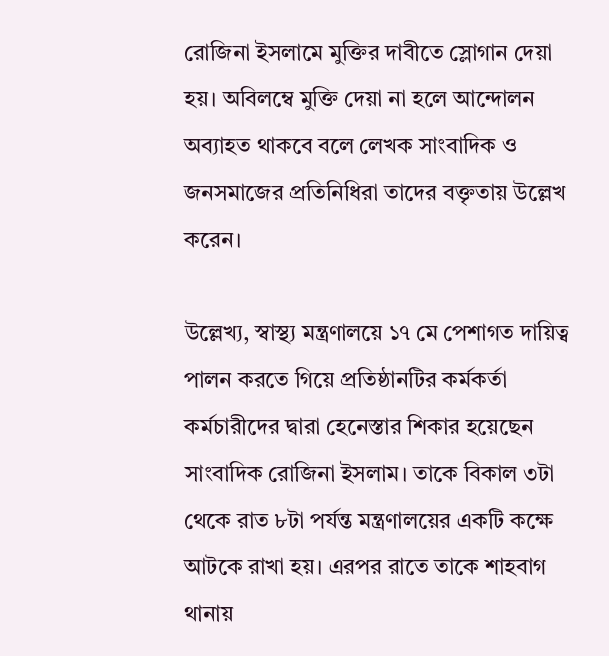রোজিনা ইসলামে মুক্তির দাবীতে স্লোগান দেয়া হয়। অবিলম্বে মুক্তি দেয়া না হলে আন্দোলন অব্যাহত থাকবে বলে লেখক সাংবাদিক ও জনসমাজের প্রতিনিধিরা তাদের বক্তৃতায় উল্লেখ করেন।

উল্লেখ্য, স্বাস্থ্য মন্ত্রণালয়ে ১৭ মে পেশাগত দায়িত্ব পালন করতে গিয়ে প্রতিষ্ঠানটির কর্মকর্তা কর্মচারীদের দ্বারা হেনেস্তার শিকার হয়েছেন সাংবাদিক রোজিনা ইসলাম। তাকে বিকাল ৩টা থেকে রাত ৮টা পর্যন্ত মন্ত্রণালয়ের একটি কক্ষে আটকে রাখা হয়। এরপর রাতে তাকে শাহবাগ থানায়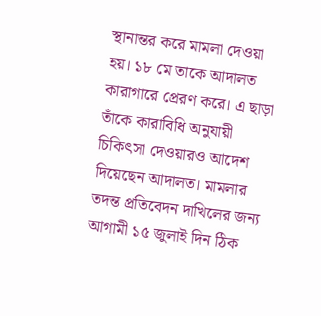স্থানান্তর করে মামলা দেওয়া হয়। ১৮ মে তাকে আদালত কারাগারে প্রেরণ করে। এ ছাড়া তাঁকে কারাবিধি অনুযায়ী চিকিৎসা দেওয়ারও আদেশ দিয়েছেন আদালত। মামলার তদন্ত প্রতিবেদন দাখিলের জন্য আগামী ১৫ জুলাই দিন ঠিক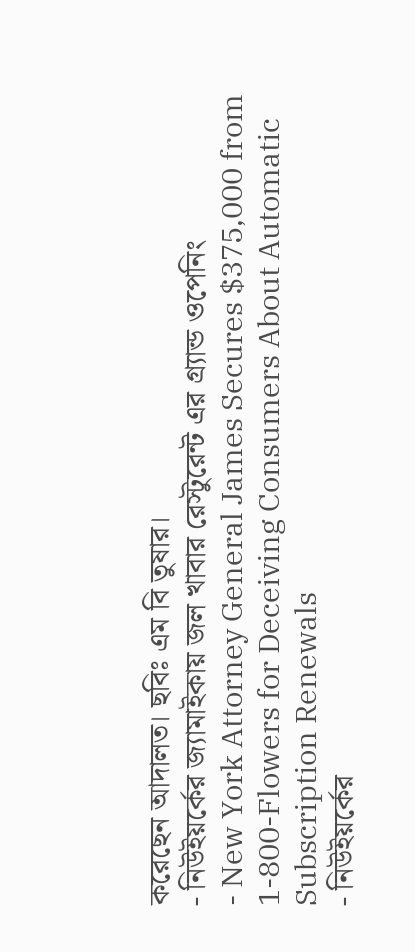করেছেন আদালত। ছবিঃ এম বি তুষার।
- নিউইয়র্কের জ্যামাইকায় জল খাবার রেস্টুরেন্ট এর গ্র্যান্ড ওপেনিং
- New York Attorney General James Secures $375,000 from 1-800-Flowers for Deceiving Consumers About Automatic Subscription Renewals
- নিউইয়র্কের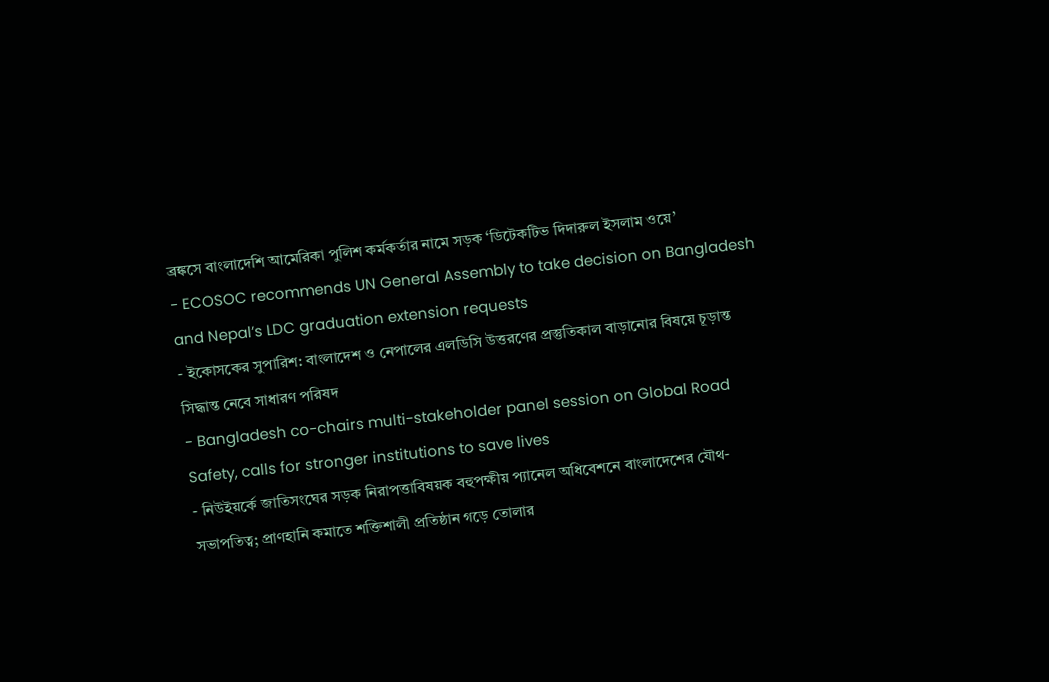ব্রঙ্কসে বাংলাদেশি আমেরিকা পুলিশ কর্মকর্তার নামে সড়ক ‘ডিটেকটিভ দিদারুল ইসলাম ওয়ে’
- ECOSOC recommends UN General Assembly to take decision on Bangladesh and Nepal’s LDC graduation extension requests
- ইকোসকের সুপারিশ: বাংলাদেশ ও নেপালের এলডিসি উত্তরণের প্রস্তুতিকাল বাড়ানোর বিষয়ে চূড়ান্ত সিদ্ধান্ত নেবে সাধারণ পরিষদ
- Bangladesh co-chairs multi-stakeholder panel session on Global Road Safety, calls for stronger institutions to save lives
- নিউইয়র্কে জাতিসংঘের সড়ক নিরাপত্তাবিষয়ক বহুপক্ষীয় প্যানেল অধিবেশনে বাংলাদেশের যৌথ-সভাপতিত্ব; প্রাণহানি কমাতে শক্তিশালী প্রতিষ্ঠান গড়ে তোলার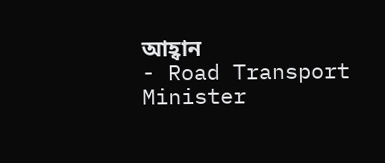আহ্বান
- Road Transport Minister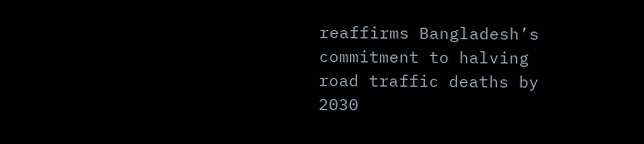reaffirms Bangladesh’s commitment to halving road traffic deaths by 2030